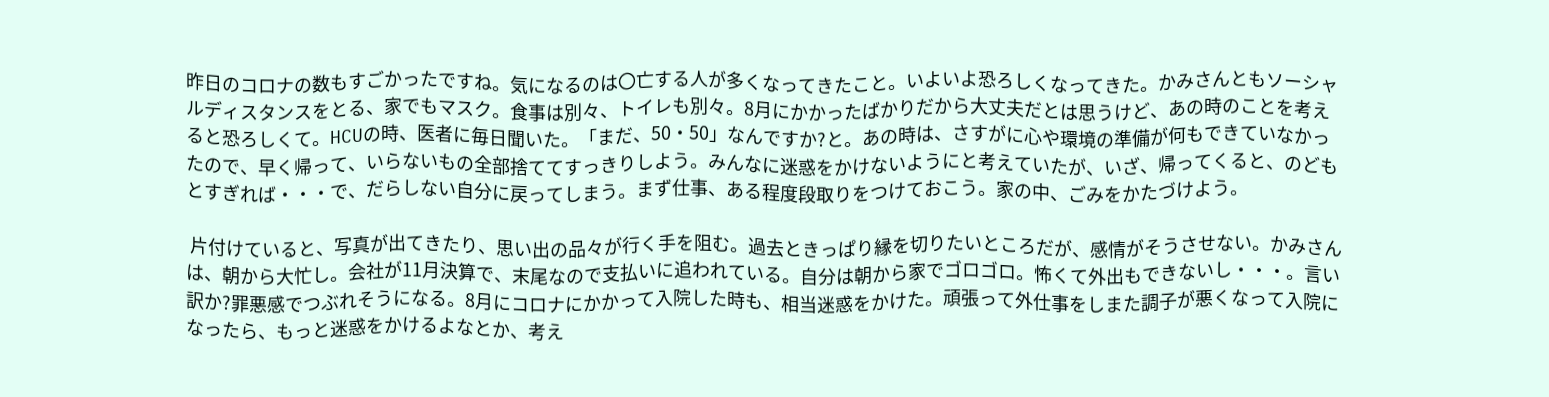昨日のコロナの数もすごかったですね。気になるのは〇亡する人が多くなってきたこと。いよいよ恐ろしくなってきた。かみさんともソーシャルディスタンスをとる、家でもマスク。食事は別々、トイレも別々。8月にかかったばかりだから大丈夫だとは思うけど、あの時のことを考えると恐ろしくて。HCUの時、医者に毎日聞いた。「まだ、50・50」なんですか?と。あの時は、さすがに心や環境の準備が何もできていなかったので、早く帰って、いらないもの全部捨ててすっきりしよう。みんなに迷惑をかけないようにと考えていたが、いざ、帰ってくると、のどもとすぎれば・・・で、だらしない自分に戻ってしまう。まず仕事、ある程度段取りをつけておこう。家の中、ごみをかたづけよう。

 片付けていると、写真が出てきたり、思い出の品々が行く手を阻む。過去ときっぱり縁を切りたいところだが、感情がそうさせない。かみさんは、朝から大忙し。会社が11月決算で、末尾なので支払いに追われている。自分は朝から家でゴロゴロ。怖くて外出もできないし・・・。言い訳か?罪悪感でつぶれそうになる。8月にコロナにかかって入院した時も、相当迷惑をかけた。頑張って外仕事をしまた調子が悪くなって入院になったら、もっと迷惑をかけるよなとか、考え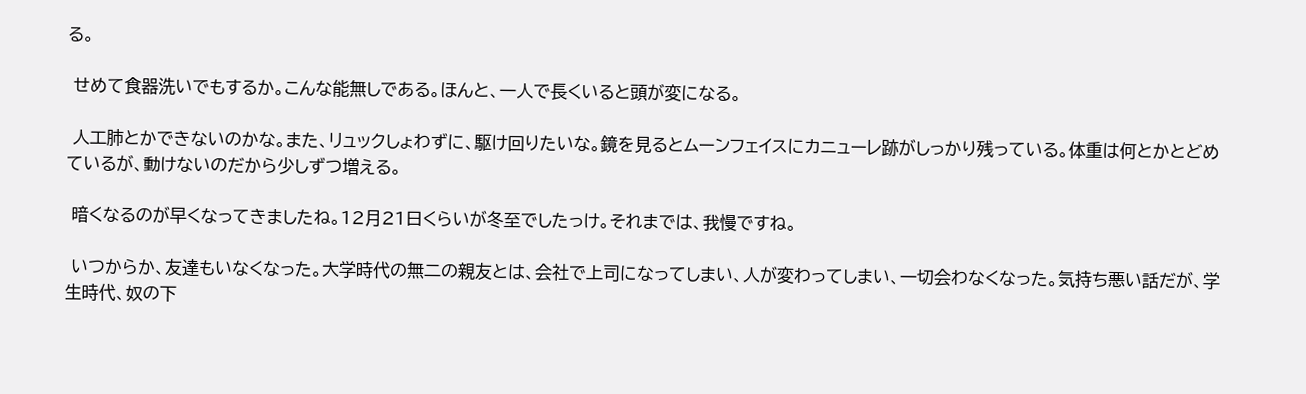る。

 せめて食器洗いでもするか。こんな能無しである。ほんと、一人で長くいると頭が変になる。

 人工肺とかできないのかな。また、リュックしょわずに、駆け回りたいな。鏡を見るとムーンフェイスにカニューレ跡がしっかり残っている。体重は何とかとどめているが、動けないのだから少しずつ増える。

 暗くなるのが早くなってきましたね。12月21日くらいが冬至でしたっけ。それまでは、我慢ですね。

 いつからか、友達もいなくなった。大学時代の無二の親友とは、会社で上司になってしまい、人が変わってしまい、一切会わなくなった。気持ち悪い話だが、学生時代、奴の下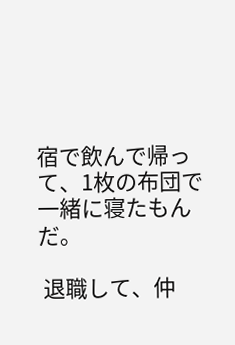宿で飲んで帰って、1枚の布団で一緒に寝たもんだ。

 退職して、仲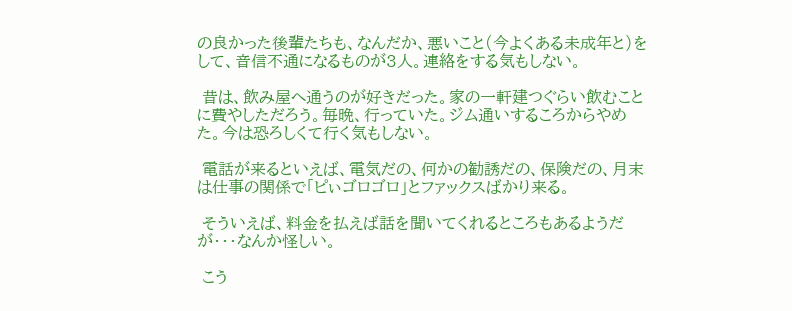の良かった後輩たちも、なんだか、悪いこと(今よくある未成年と)をして、音信不通になるものが3人。連絡をする気もしない。

 昔は、飲み屋へ通うのが好きだった。家の一軒建つぐらい飲むことに費やしただろう。毎晩、行っていた。ジム通いするころからやめた。今は恐ろしくて行く気もしない。

 電話が来るといえば、電気だの、何かの勧誘だの、保険だの、月末は仕事の関係で「ピぃゴロゴロ」とファックスばかり来る。

 そういえば、料金を払えば話を聞いてくれるところもあるようだが・・・なんか怪しい。

 こう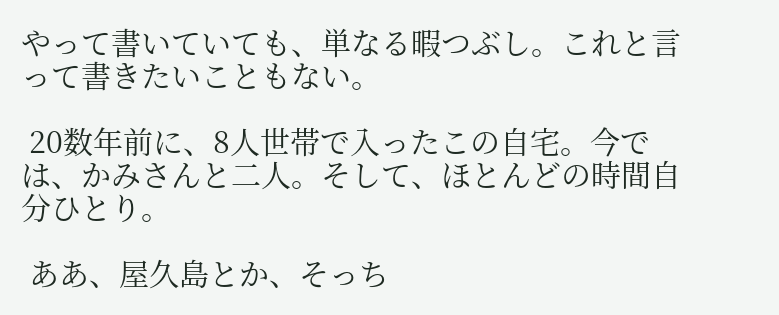やって書いていても、単なる暇つぶし。これと言って書きたいこともない。

 20数年前に、8人世帯で入ったこの自宅。今では、かみさんと二人。そして、ほとんどの時間自分ひとり。

 ああ、屋久島とか、そっち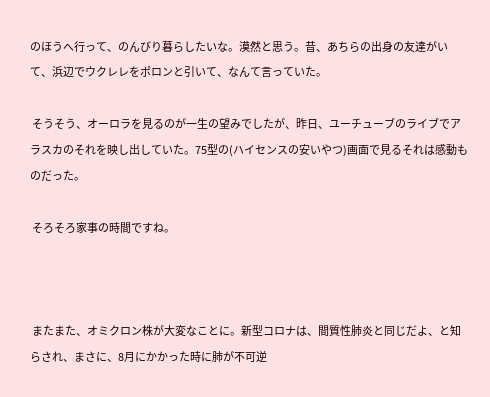のほうへ行って、のんびり暮らしたいな。漠然と思う。昔、あちらの出身の友達がいて、浜辺でウクレレをポロンと引いて、なんて言っていた。

 そうそう、オーロラを見るのが一生の望みでしたが、昨日、ユーチューブのライブでアラスカのそれを映し出していた。75型の(ハイセンスの安いやつ)画面で見るそれは感動ものだった。

 そろそろ家事の時間ですね。



 またまた、オミクロン株が大変なことに。新型コロナは、間質性肺炎と同じだよ、と知らされ、まさに、8月にかかった時に肺が不可逆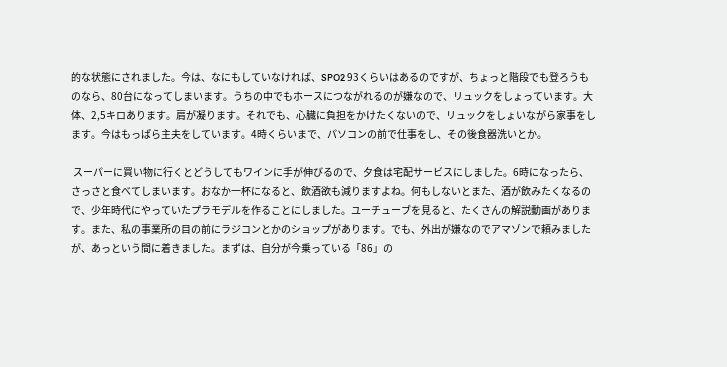的な状態にされました。今は、なにもしていなければ、SPO2 93くらいはあるのですが、ちょっと階段でも登ろうものなら、80台になってしまいます。うちの中でもホースにつながれるのが嫌なので、リュックをしょっています。大体、2,5キロあります。肩が凝ります。それでも、心臓に負担をかけたくないので、リュックをしょいながら家事をします。今はもっぱら主夫をしています。4時くらいまで、パソコンの前で仕事をし、その後食器洗いとか。

 スーパーに買い物に行くとどうしてもワインに手が伸びるので、夕食は宅配サービスにしました。6時になったら、さっさと食べてしまいます。おなか一杯になると、飲酒欲も減りますよね。何もしないとまた、酒が飲みたくなるので、少年時代にやっていたプラモデルを作ることにしました。ユーチューブを見ると、たくさんの解説動画があります。また、私の事業所の目の前にラジコンとかのショップがあります。でも、外出が嫌なのでアマゾンで頼みましたが、あっという間に着きました。まずは、自分が今乗っている「86」の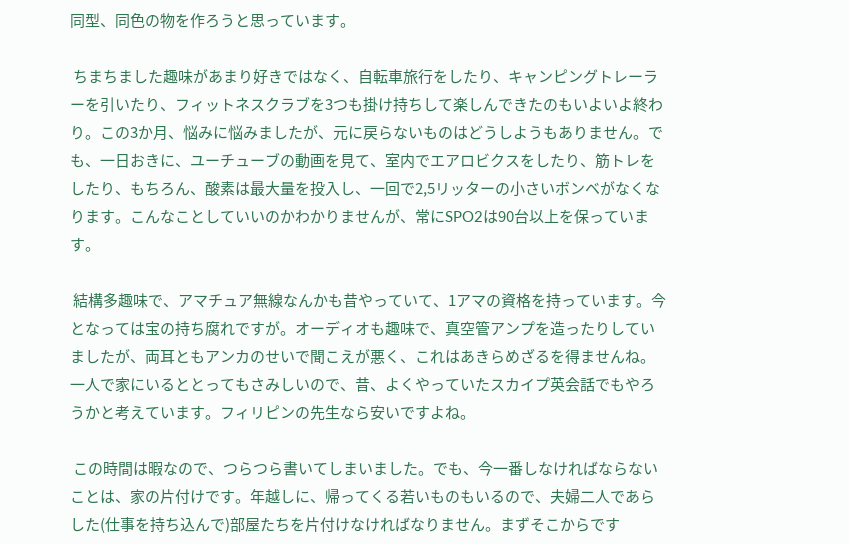同型、同色の物を作ろうと思っています。

 ちまちました趣味があまり好きではなく、自転車旅行をしたり、キャンピングトレーラーを引いたり、フィットネスクラブを3つも掛け持ちして楽しんできたのもいよいよ終わり。この3か月、悩みに悩みましたが、元に戻らないものはどうしようもありません。でも、一日おきに、ユーチューブの動画を見て、室内でエアロビクスをしたり、筋トレをしたり、もちろん、酸素は最大量を投入し、一回で2,5リッターの小さいボンベがなくなります。こんなことしていいのかわかりませんが、常にSPO2は90台以上を保っています。

 結構多趣味で、アマチュア無線なんかも昔やっていて、1アマの資格を持っています。今となっては宝の持ち腐れですが。オーディオも趣味で、真空管アンプを造ったりしていましたが、両耳ともアンカのせいで聞こえが悪く、これはあきらめざるを得ませんね。一人で家にいるととってもさみしいので、昔、よくやっていたスカイプ英会話でもやろうかと考えています。フィリピンの先生なら安いですよね。

 この時間は暇なので、つらつら書いてしまいました。でも、今一番しなければならないことは、家の片付けです。年越しに、帰ってくる若いものもいるので、夫婦二人であらした(仕事を持ち込んで)部屋たちを片付けなければなりません。まずそこからです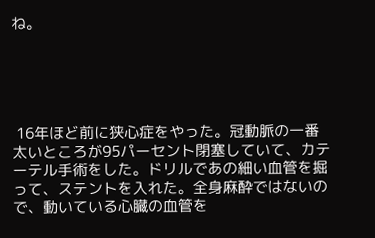ね。





 16年ほど前に狭心症をやった。冠動脈の一番太いところが95パーセント閉塞していて、カテーテル手術をした。ドリルであの細い血管を掘って、ステントを入れた。全身麻酔ではないので、動いている心臓の血管を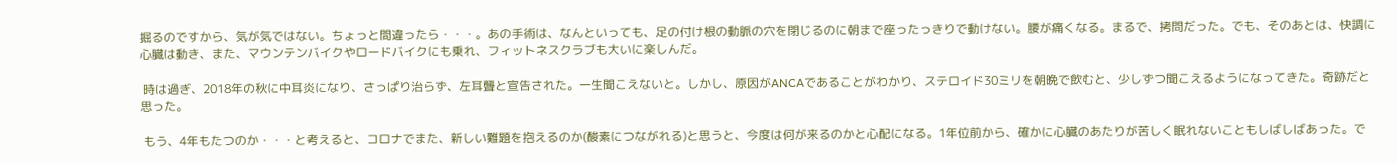掘るのですから、気が気ではない。ちょっと間違ったら・・・。あの手術は、なんといっても、足の付け根の動脈の穴を閉じるのに朝まで座ったっきりで動けない。腰が痛くなる。まるで、拷問だった。でも、そのあとは、快調に心臓は動き、また、マウンテンバイクやロードバイクにも乗れ、フィットネスクラブも大いに楽しんだ。

 時は過ぎ、2018年の秋に中耳炎になり、さっぱり治らず、左耳聾と宣告された。一生聞こえないと。しかし、原因がANCAであることがわかり、ステロイド30ミリを朝晩で飲むと、少しずつ聞こえるようになってきた。奇跡だと思った。

 もう、4年もたつのか・・・と考えると、コロナでまた、新しい難題を抱えるのか(酸素につながれる)と思うと、今度は何が来るのかと心配になる。1年位前から、確かに心臓のあたりが苦しく眠れないこともしばしばあった。で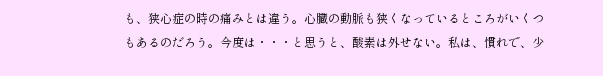も、狭心症の時の痛みとは違う。心臓の動脈も狭くなっているところがいくつもあるのだろう。今度は・・・と思うと、酸素は外せない。私は、慣れで、少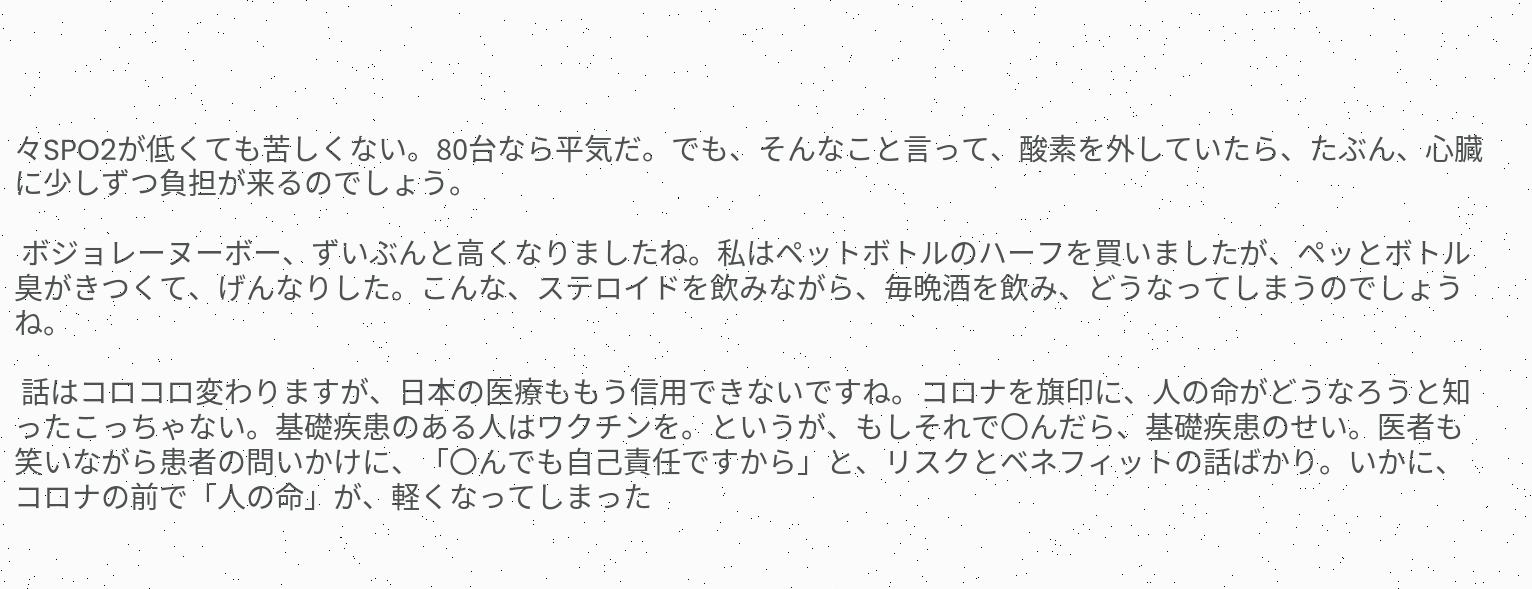々SPO2が低くても苦しくない。80台なら平気だ。でも、そんなこと言って、酸素を外していたら、たぶん、心臓に少しずつ負担が来るのでしょう。

 ボジョレーヌーボー、ずいぶんと高くなりましたね。私はペットボトルのハーフを買いましたが、ペッとボトル臭がきつくて、げんなりした。こんな、ステロイドを飲みながら、毎晩酒を飲み、どうなってしまうのでしょうね。

 話はコロコロ変わりますが、日本の医療ももう信用できないですね。コロナを旗印に、人の命がどうなろうと知ったこっちゃない。基礎疾患のある人はワクチンを。というが、もしそれで〇んだら、基礎疾患のせい。医者も笑いながら患者の問いかけに、「〇んでも自己責任ですから」と、リスクとベネフィットの話ばかり。いかに、コロナの前で「人の命」が、軽くなってしまった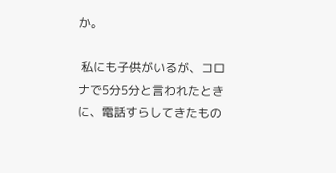か。

 私にも子供がいるが、コロナで5分5分と言われたときに、電話すらしてきたもの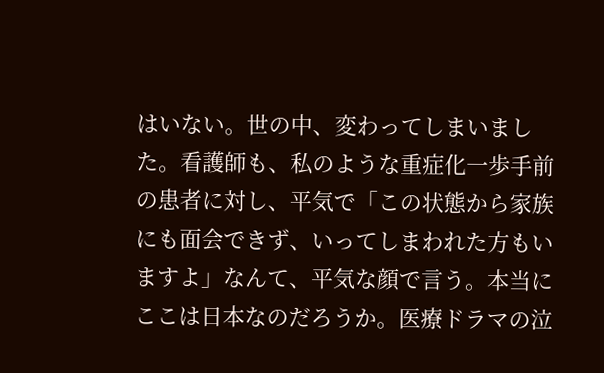はいない。世の中、変わってしまいました。看護師も、私のような重症化一歩手前の患者に対し、平気で「この状態から家族にも面会できず、いってしまわれた方もいますよ」なんて、平気な顔で言う。本当にここは日本なのだろうか。医療ドラマの泣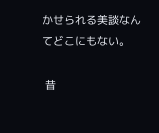かせられる美談なんてどこにもない。

 昔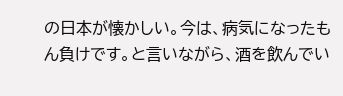の日本が懐かしい。今は、病気になったもん負けです。と言いながら、酒を飲んでい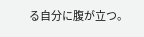る自分に腹が立つ。